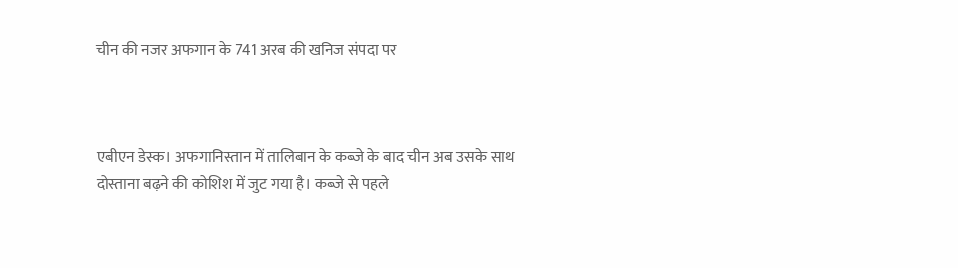चीन की नजर अफगान के 741 अरब की खनिज संपदा पर



एबीएन डेस्क। अफगानिस्तान में तालिबान के कब्जे के बाद चीन अब उसके साथ दोस्ताना बढ़ने की कोशिश में जुट गया है। कब्जे से पहले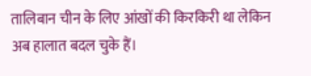तालिबान चीन के लिए आंखों की किरकिरी था लेकिन अब हालात बदल चुके हैं।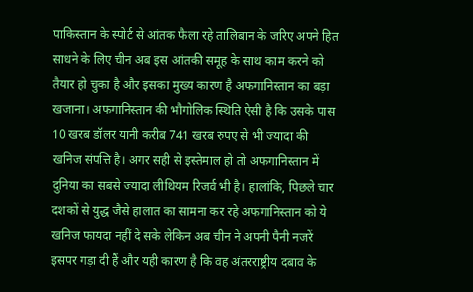पाकिस्तान के स्पोर्ट से आंतक फैला रहे तालिबान के जरिए अपने हित साधने के लिए चीन अब इस आंतकी समूह के साथ काम करने को तैयार हो चुका है और इसका मुख्य कारण है अफगानिस्तान का बड़ा खजाना। अफगानिस्तान की भौगोलिक स्थिति ऐसी है कि उसके पास 10 खरब डॉलर यानी करीब 741 खरब रुपए से भी ज्यादा की खनिज संपत्ति है। अगर सही से इस्तेमाल हो तो अफगानिस्तान में दुनिया का सबसे ज्यादा लीथियम रिजर्व भी है। हालांकि, पिछले चार दशकों से युद्ध जैसे हालात का सामना कर रहे अफगानिस्तान को ये खनिज फायदा नहीं दे सके लेकिन अब चीन ने अपनी पैनी नजरें इसपर गड़ा दी हैं और यही कारण है कि वह अंतरराष्ट्रीय दबाव के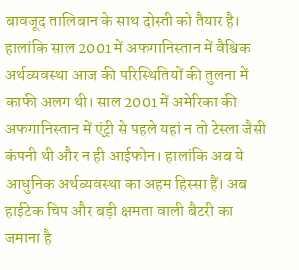बावजूद तालिबान के साथ दोस्ती को तैयार है। हालांकि साल 2001 में अफगानिस्तान में वैश्विक अर्थव्यवस्था आज की परिस्थितियों की तुलना में काफी अलग थी। साल 2001 में अमेरिका की अफगानिस्तान में एंट्री से पहले यहां न तो टेस्ला जैसी कंपनी थी और न ही आईफोन। हालांकि अब ये आधुनिक अर्थव्यवस्था का अहम हिस्सा हैं। अब हाईटेक चिप और बड़ी क्षमता वाली बैटरी का जमाना है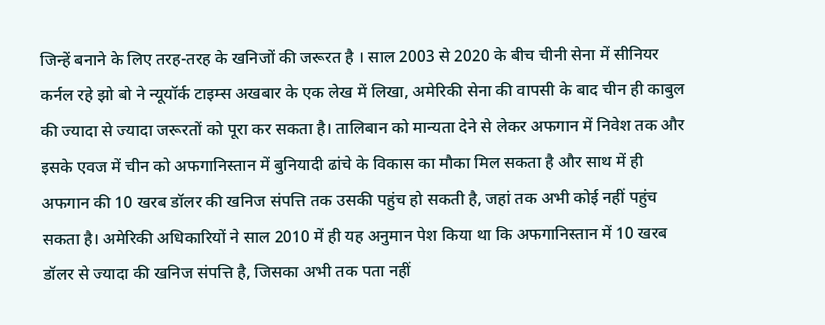जिन्हें बनाने के लिए तरह-तरह के खनिजों की जरूरत है । साल 2003 से 2020 के बीच चीनी सेना में सीनियर कर्नल रहे झो बो ने न्यूयॉर्क टाइम्स अखबार के एक लेख में लिखा, अमेरिकी सेना की वापसी के बाद चीन ही काबुल की ज्यादा से ज्यादा जरूरतों को पूरा कर सकता है। तालिबान को मान्यता देने से लेकर अफगान में निवेश तक और इसके एवज में चीन को अफगानिस्तान में बुनियादी ढांचे के विकास का मौका मिल सकता है और साथ में ही अफगान की 10 खरब डॉलर की खनिज संपत्ति तक उसकी पहुंच हो सकती है, जहां तक अभी कोई नहीं पहुंच सकता है। अमेरिकी अधिकारियों ने साल 2010 में ही यह अनुमान पेश किया था कि अफगानिस्तान में 10 खरब डॉलर से ज्यादा की खनिज संपत्ति है, जिसका अभी तक पता नहीं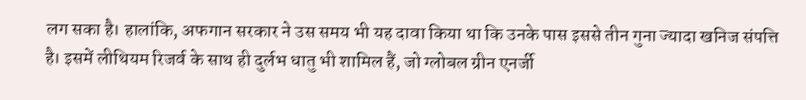लग सका है। हालांकि, अफगान सरकार ने उस समय भी यह दावा किया था कि उनके पास इससे तीन गुना ज्यादा खनिज संपत्ति है। इसमें लीथियम रिजर्व के साथ ही दुर्लभ धातु भी शामिल हैं, जो ग्लोबल ग्रीन एनर्जी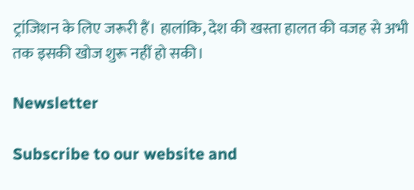ट्रांजिशन के लिए जरूरी हैं। हालांकि, देश की खस्ता हालत की वजह से अभी तक इसकी खोज शुरू नहीं हो सकी।

Newsletter

Subscribe to our website and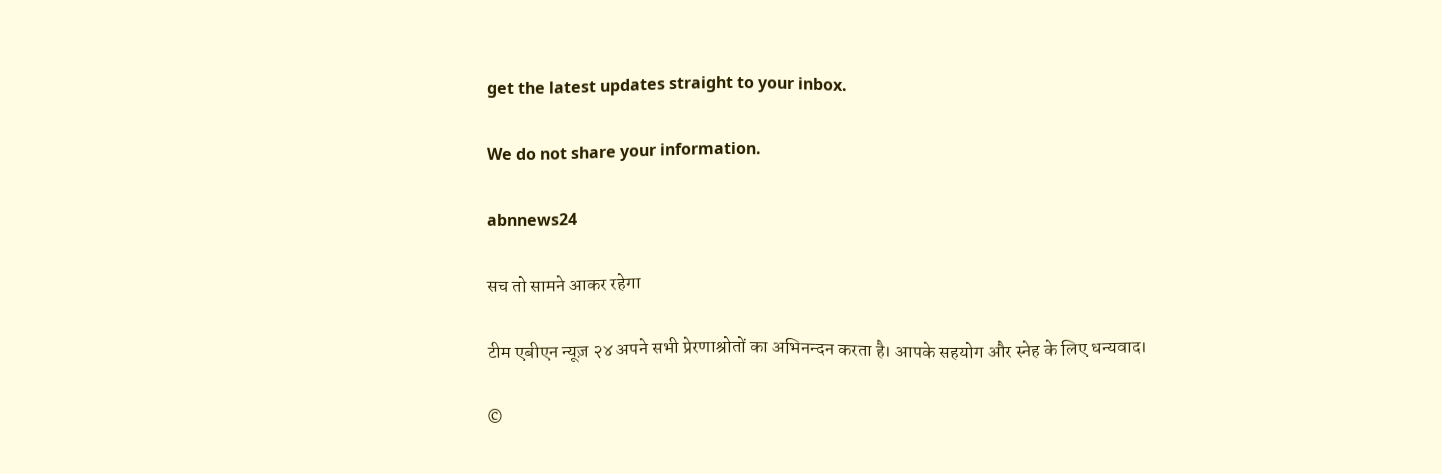get the latest updates straight to your inbox.

We do not share your information.

abnnews24

सच तो सामने आकर रहेगा

टीम एबीएन न्यूज़ २४ अपने सभी प्रेरणाश्रोतों का अभिनन्दन करता है। आपके सहयोग और स्नेह के लिए धन्यवाद।

©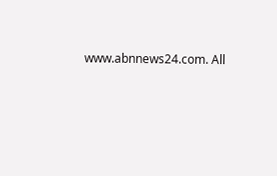www.abnnews24.com. All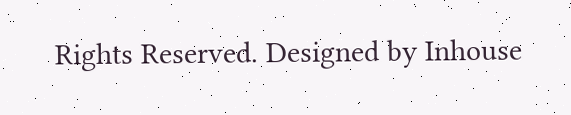Rights Reserved. Designed by Inhouse